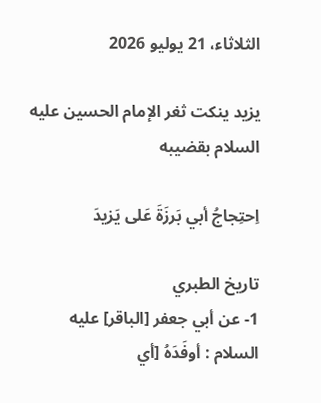الثلاثاء، 21 يوليو 2026

يزيد ينكت ثغر الإمام الحسين عليه السلام بقضيبه

اِحتِجاجُ أبي بَرزَةَ عَلى‌ يَزيدَ

تاريخ الطبري
1- عن أبي جعفر [الباقر] عليه السلام : أوفَدَهُ [أي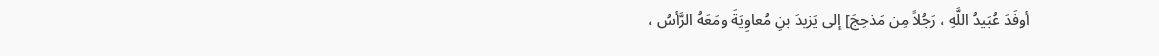أوفَدَ عُبَيدُ اللَّهِ ، رَجُلاً مِن مَذحِجَ‌] إلى‌ يَزيدَ بنِ مُعاوِيَةَ ومَعَهُ الرَّأسُ ،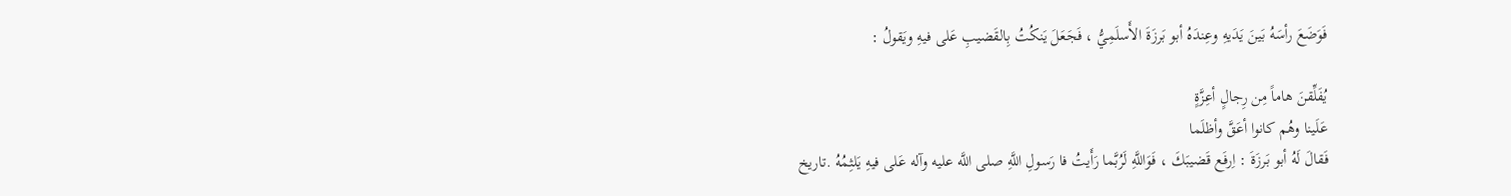فَوَضَعَ رأسَهُ بَينَ يَدَيهِ وعِندَهُ أبو بَرزَةَ الأَسلَمِيُّ ، فَجَعَلَ يَنكُتُ بِالقَضيبِ عَلى‌ فيهِ ويَقولُ :

يُفَلِّقنَ هاماً مِن رِجالٍ أعِزَّةٍ
عَلَينا وهُم كانوا أعَقَّ وأظلَما
فَقالَ لَهُ أبو بَرزَةَ : اِرفَع قَضيبَكَ ، فَوَاللَّهِ لَرُبَّما رَأَيتُ فا رَسولِ اللَّهِ صلى اللَّه عليه وآله عَلى‌ فيهِ يَلثِمُهُ .تاريخ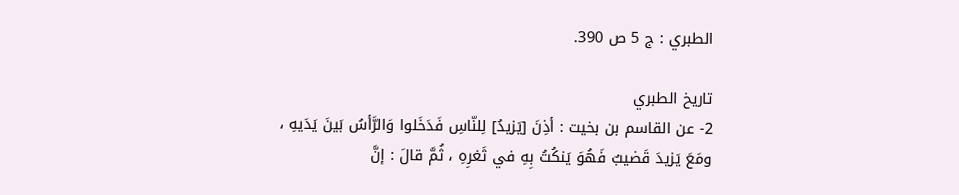الطبري : ج 5 ص 390.

تاريخ الطبري
2- عن القاسم بن بخيت : أذِنَ [يَزيدُ] لِلنّاسِ فَدَخَلوا وَالرَّأسُ بَينَ يَدَيهِ ، ومَعَ يَزيدَ قَضيبٌ فَهُوَ يَنكُتُ بِهِ في ثَغرِهِ ، ثُمَّ قالَ : إنَّ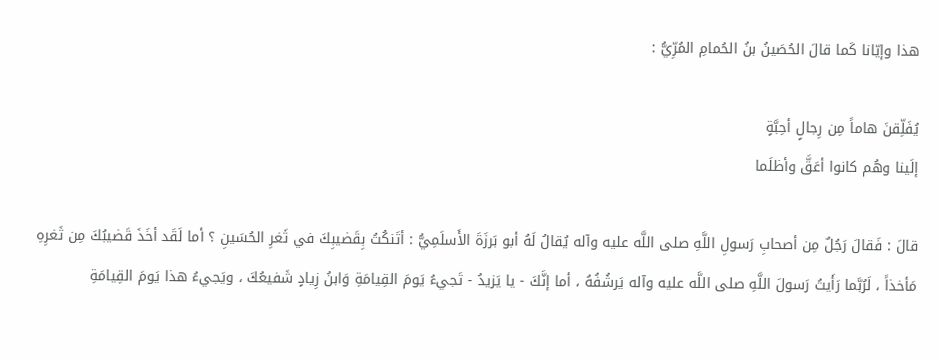هذا وإيّانا كَما قالَ الحُصَينُ بنُ الحُمامِ المُرِّيُّ :

يُفَلِّقنَ هاماً مِن رِجالٍ أحِبَّةٍ
إلَينا وهُم كانوا أعَقَّ وأظلَما

قالَ : فَقالَ رَجُلٌ مِن أصحابِ رَسولِ اللَّهِ صلى اللَّه عليه وآله يُقالُ لَهُ أبو بَرزَةَ الأَسلَمِيُّ : أتَنكُتُ بِقَضيبِكَ في ثَغرِ الحُسَينِ ؟ أما لَقَد أخَذَ قَضيبُكَ مِن ثَغرِهِ مَأخذاً ، لَرُبَّما رَأَيتُ رَسولَ اللَّهِ صلى اللَّه عليه وآله يَرشُفُهُ ، أما إنَّكَ - يا يَزيدُ - تَجي‌ءُ يَومَ القِيامَةِ وَابنُ زِيادٍ شَفيعُكَ ، ويَجي‌ءُ هذا يَومَ القِيامَةِ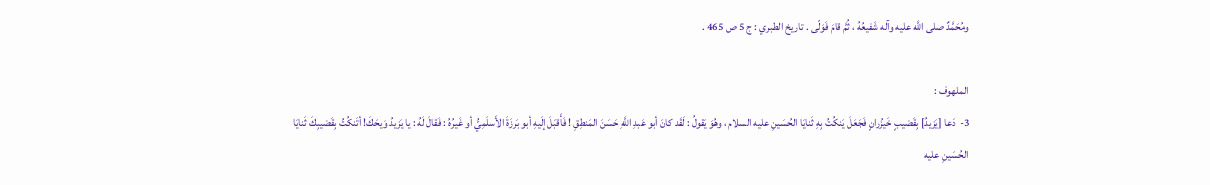ومُحَمَّدٌ صلى اللَّه عليه وآله شَفيعُهُ ، ثُمَّ قامَ فَوَلّى‌ . تاريخ الطبري : ج 5 ص 465 .

الملهوف :
3-  دَعا [يَزيدُ] بِقَضيبٍ خَيزُرانٍ فَجَعَلَ يَنكُتُ بِهِ ثَنايَا الحُسَينِ عليه السلام ، وهُوَ يَقولُ : لَقَد كانَ أبو عَبدِ اللَّهِ حَسَنَ المَنطِقِ ! فَأَقبَلَ إلَيهِ أبو بَرزَةَ الأَسلَمِيُّ أو غَيرُهُ : فَقالَ لَهُ : يا يَزيدُ وَيحَكَ! أتَنكُتُ بِقَضيبِكَ ثَنايَا الحُسَينِ عليه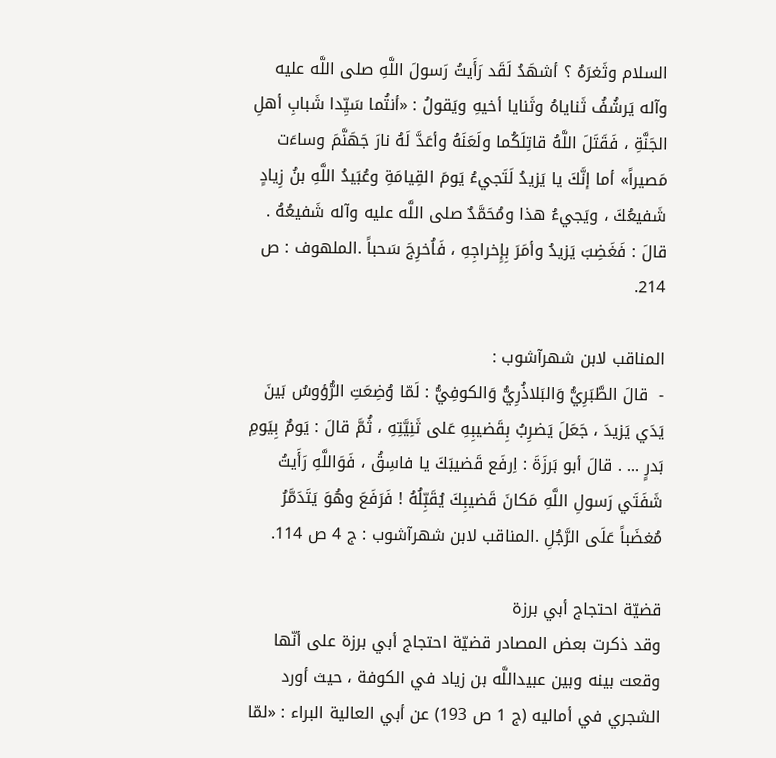السلام وثَغرَهُ ؟ أشهَدُ لَقَد رَأَيتُ رَسولَ اللَّهِ صلى اللَّه عليه وآله يَرشُفُ ثَناياهُ وثَنايا أخيهِ ويَقولُ : «أنتُما سَيِّدا شَبابِ أهلِ الجَنَّةِ ، فَقَتَلَ اللَّهُ قاتِلَكُما ولَعَنَهُ وأعَدَّ لَهُ نارَ جَهَنَّمَ وساءَت مَصيراً» أما إنَّكَ يا يَزيدُ لَتَجي‌ءُ يَومَ القِيامَةِ وعُبَيدُ اللَّهِ بنُ زِيادٍ شَفيعُكَ ، ويَجي‌ءُ هذا ومُحَمَّدٌ صلى اللَّه عليه وآله شَفيعُهُ . قالَ : فَغَضِبَ يَزيدُ وأمَرَ بِإِخراجِهِ ، فَاُخرِجَ سَحباً .الملهوف : ص 214.

المناقب لابن شهرآشوب :
-  قالَ الطَّبَرِيُّ وَالبَلاذُرِيُّ وَالكوفِيُّ : لَمّا وُضِعَتِ الرُّؤوسُ بَينَ يَدَي يَزيدَ ، جَعَلَ يَضرِبُ بِقَضيبِهِ عَلى‌ ثَنِيَّتِهِ ، ثُمَّ قالَ : يَومٌ بِيَومِ بَدرٍ ... . قالَ أبو بَرزَةَ : اِرفَع قَضيبَكَ يا فاسِقُ ، فَوَاللَّهِ رَأَيتُ شَفَتَي رَسولِ اللَّهِ مَكانَ قَضيبِكَ يُقَبِّلُهُ ! فَرَفَعَ وهُوَ يَتَدَمَّرُ مُغضَباً عَلَى الرَّجُلِ .المناقب لابن شهرآشوب : ج 4 ص 114.

قضيّة احتجاج أبي برزة
وقد ذكرت بعض المصادر قضيّة احتجاج أبي برزة على أنّها وقعت بينه وبين عبيداللَّه بن زياد في الكوفة ، حيث أورد الشجري في أماليه (ج 1 ص 193) عن أبي العالية البراء : «لمّا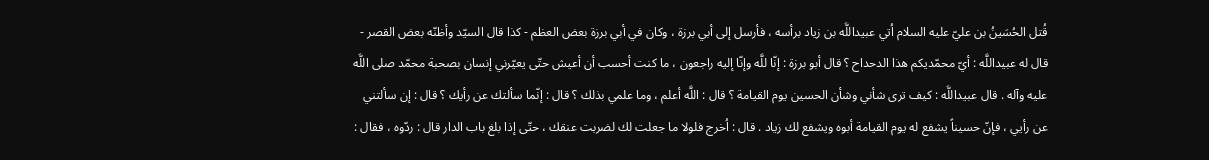قُتل الحُسَينُ بن عليّ عليه السلام اُتي عبيداللَّه بن زياد برأسه ، فأرسل إلى أبي برزة ، وكان في أبي برزة بعض العظم - كذا قال السيّد وأظنّه بعض القصر - قال له عبيداللَّه : أيّ محمّديكم هذا الدحداح ؟ قال أبو برزة : إنّا للَّه وإنّا إليه راجعون ، ما كنت أحسب أن أعيش حتّى يعيّرني إنسان بصحبة محمّد صلى اللَّه عليه وآله . قال عبيداللَّه : كيف ترى شأني وشأن الحسين يوم القيامة ؟ قال : اللَّه أعلم ، وما علمي بذلك ؟ قال : إنّما سألتك عن رأيك ؟ قال : إن سألتني عن رأيي ، فإنّ حسيناً يشفع له يوم القيامة أبوه ويشفع لك زياد . قال : اُخرج فلولا ما جعلت لك لضربت عنقك ، حتّى إذا بلغ باب الدار قال : ردّوه ، فقال :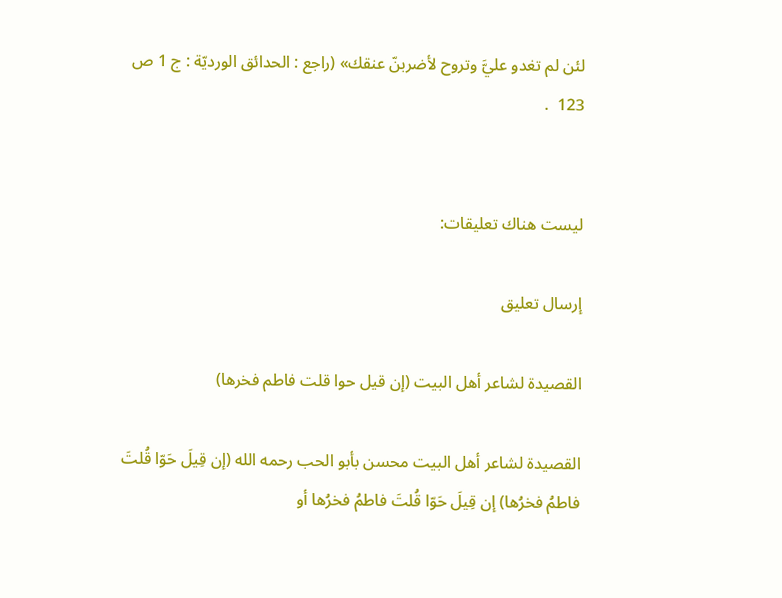لئن لم تغدو عليَّ وتروح لأضربنّ عنقك» (راجع : الحدائق الورديّة : ج 1 ص 123  .


ليست هناك تعليقات:

إرسال تعليق

القصيدة لشاعر أهل البيت (إن قيل حوا قلت فاطم فخرها)

القصيدة لشاعر أهل البيت محسن بأبو الحب رحمه الله (إن قِيلَ حَوّا قُلتَ فاطمُ فخرُها) إن قِيلَ حَوّا قُلتَ فاطمُ فخرُها أو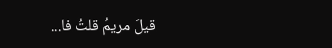قيلَ مريمُ قلتُ فا...